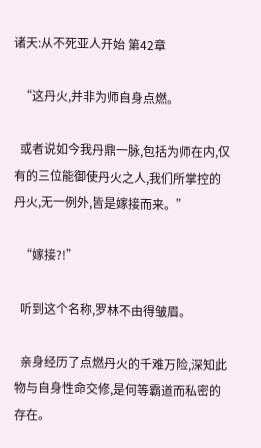诸天:从不死亚人开始 第42章

  “这丹火,并非为师自身点燃。

  或者说如今我丹鼎一脉,包括为师在内,仅有的三位能御使丹火之人,我们所掌控的丹火,无一例外,皆是嫁接而来。”

  “嫁接?!”

  听到这个名称,罗林不由得皱眉。

  亲身经历了点燃丹火的千难万险,深知此物与自身性命交修,是何等霸道而私密的存在。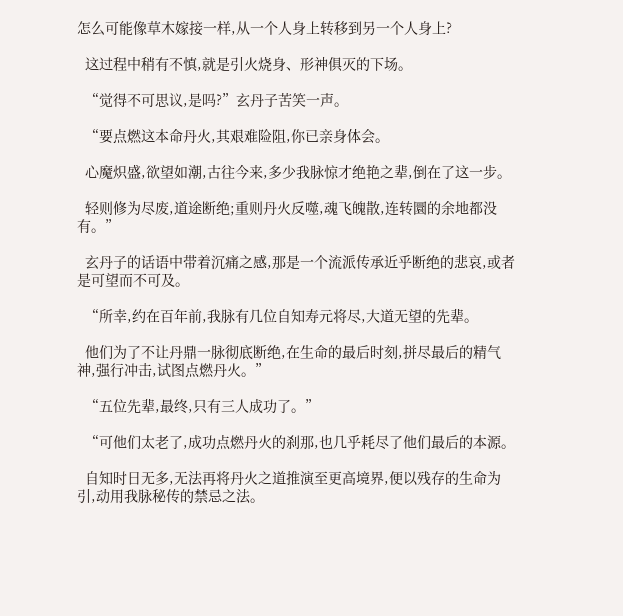怎么可能像草木嫁接一样,从一个人身上转移到另一个人身上?

  这过程中稍有不慎,就是引火烧身、形神俱灭的下场。

  “觉得不可思议,是吗?”玄丹子苦笑一声。

  “要点燃这本命丹火,其艰难险阻,你已亲身体会。

  心魔炽盛,欲望如潮,古往今来,多少我脉惊才绝艳之辈,倒在了这一步。

  轻则修为尽废,道途断绝;重则丹火反噬,魂飞魄散,连转圜的余地都没有。”

  玄丹子的话语中带着沉痛之感,那是一个流派传承近乎断绝的悲哀,或者是可望而不可及。

  “所幸,约在百年前,我脉有几位自知寿元将尽,大道无望的先辈。

  他们为了不让丹鼎一脉彻底断绝,在生命的最后时刻,拼尽最后的精气神,强行冲击,试图点燃丹火。”

  “五位先辈,最终,只有三人成功了。”

  “可他们太老了,成功点燃丹火的刹那,也几乎耗尽了他们最后的本源。

  自知时日无多,无法再将丹火之道推演至更高境界,便以残存的生命为引,动用我脉秘传的禁忌之法。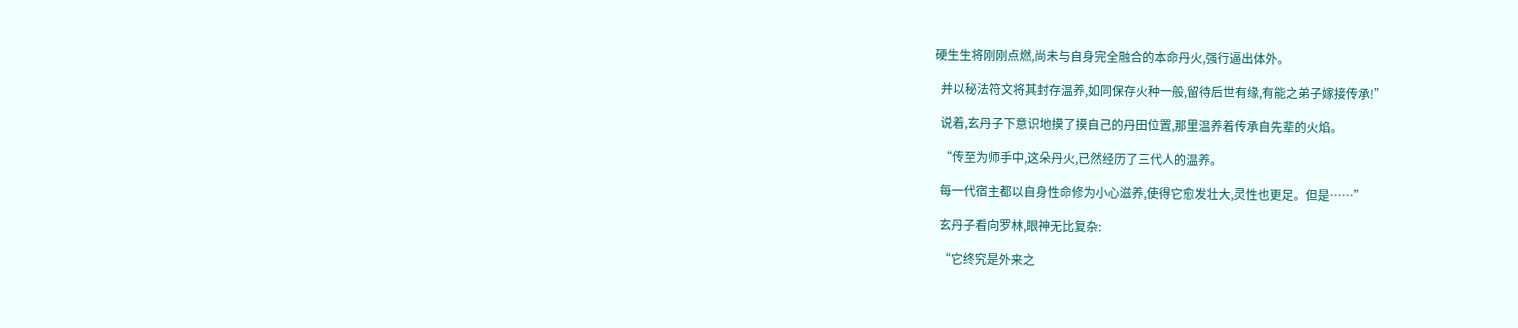硬生生将刚刚点燃,尚未与自身完全融合的本命丹火,强行逼出体外。

  并以秘法符文将其封存温养,如同保存火种一般,留待后世有缘,有能之弟子嫁接传承!”

  说着,玄丹子下意识地摸了摸自己的丹田位置,那里温养着传承自先辈的火焰。

  “传至为师手中,这朵丹火,已然经历了三代人的温养。

  每一代宿主都以自身性命修为小心滋养,使得它愈发壮大,灵性也更足。但是……”

  玄丹子看向罗林,眼神无比复杂:

  “它终究是外来之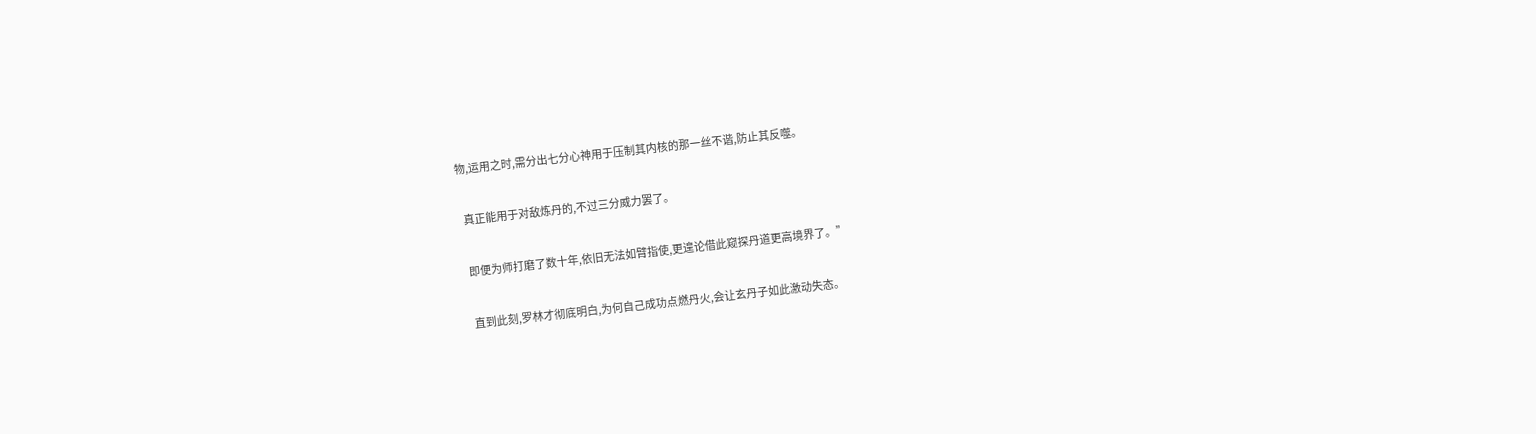物,运用之时,需分出七分心神用于压制其内核的那一丝不谐,防止其反噬。

  真正能用于对敌炼丹的,不过三分威力罢了。

  即便为师打磨了数十年,依旧无法如臂指使,更遑论借此窥探丹道更高境界了。”

  直到此刻,罗林才彻底明白,为何自己成功点燃丹火,会让玄丹子如此激动失态。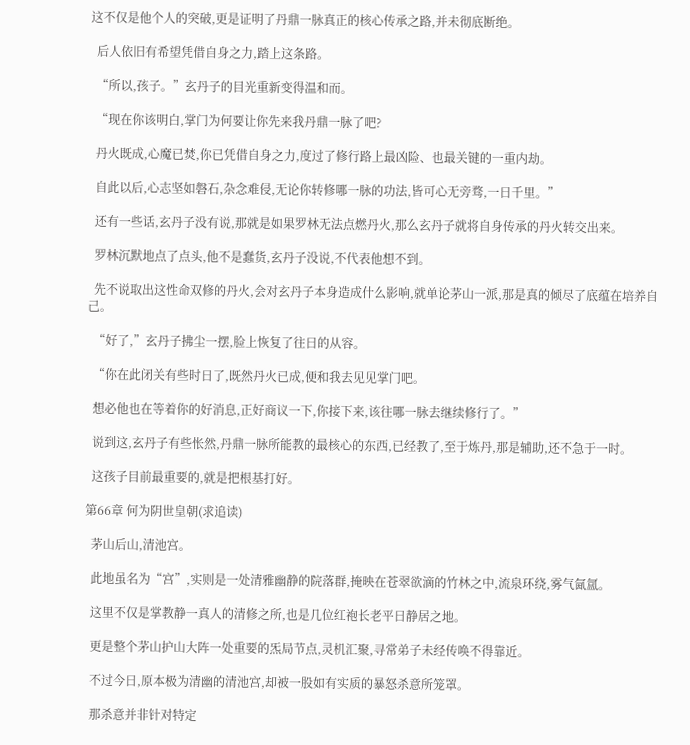这不仅是他个人的突破,更是证明了丹鼎一脉真正的核心传承之路,并未彻底断绝。

  后人依旧有希望凭借自身之力,踏上这条路。

  “所以,孩子。”玄丹子的目光重新变得温和而。

  “现在你该明白,掌门为何要让你先来我丹鼎一脉了吧?

  丹火既成,心魔已焚,你已凭借自身之力,度过了修行路上最凶险、也最关键的一重内劫。

  自此以后,心志坚如磐石,杂念难侵,无论你转修哪一脉的功法,皆可心无旁骛,一日千里。”

  还有一些话,玄丹子没有说,那就是如果罗林无法点燃丹火,那么玄丹子就将自身传承的丹火转交出来。

  罗林沉默地点了点头,他不是蠢货,玄丹子没说,不代表他想不到。

  先不说取出这性命双修的丹火,会对玄丹子本身造成什么影响,就单论茅山一派,那是真的倾尽了底蕴在培养自己。

  “好了,”玄丹子拂尘一摆,脸上恢复了往日的从容。

  “你在此闭关有些时日了,既然丹火已成,便和我去见见掌门吧。

  想必他也在等着你的好消息,正好商议一下,你接下来,该往哪一脉去继续修行了。”

  说到这,玄丹子有些怅然,丹鼎一脉所能教的最核心的东西,已经教了,至于炼丹,那是辅助,还不急于一时。

  这孩子目前最重要的,就是把根基打好。

第66章 何为阴世皇朝(求追读)

  茅山后山,清池宫。

  此地虽名为“宫”,实则是一处清雅幽静的院落群,掩映在苍翠欲滴的竹林之中,流泉环绕,雾气氤氲。

  这里不仅是掌教静一真人的清修之所,也是几位红袍长老平日静居之地。

  更是整个茅山护山大阵一处重要的炁局节点,灵机汇聚,寻常弟子未经传唤不得靠近。

  不过今日,原本极为清幽的清池宫,却被一股如有实质的暴怒杀意所笼罩。

  那杀意并非针对特定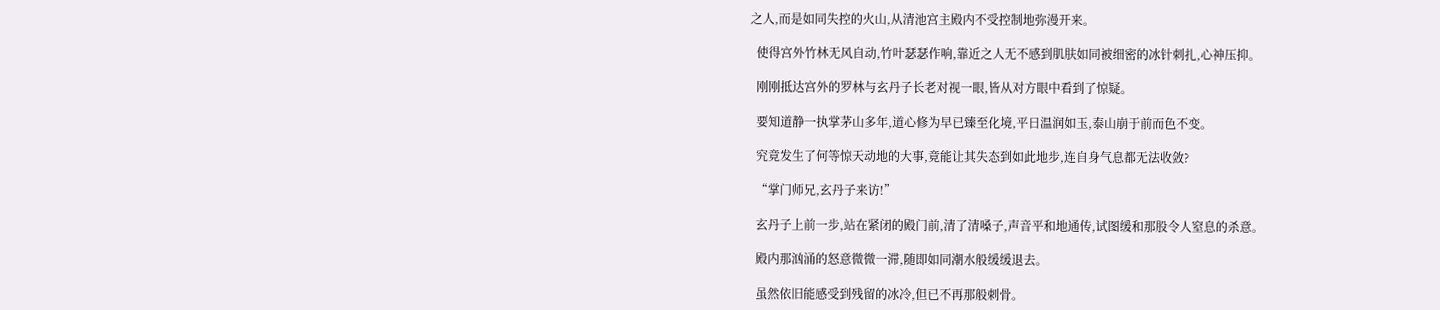之人,而是如同失控的火山,从清池宫主殿内不受控制地弥漫开来。

  使得宫外竹林无风自动,竹叶瑟瑟作响,靠近之人无不感到肌肤如同被细密的冰针刺扎,心神压抑。

  刚刚抵达宫外的罗林与玄丹子长老对视一眼,皆从对方眼中看到了惊疑。

  要知道静一执掌茅山多年,道心修为早已臻至化境,平日温润如玉,泰山崩于前而色不变。

  究竟发生了何等惊天动地的大事,竟能让其失态到如此地步,连自身气息都无法收敛?

  “掌门师兄,玄丹子来访!”

  玄丹子上前一步,站在紧闭的殿门前,清了清嗓子,声音平和地通传,试图缓和那股令人窒息的杀意。

  殿内那汹涌的怒意微微一滞,随即如同潮水般缓缓退去。

  虽然依旧能感受到残留的冰冷,但已不再那般刺骨。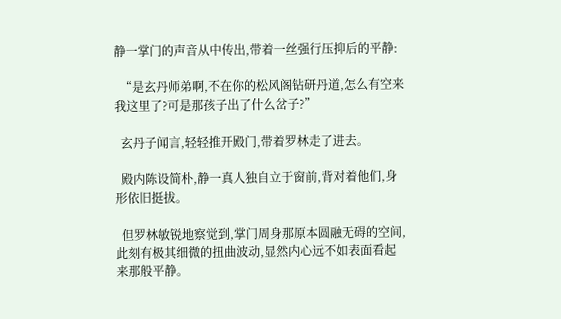静一掌门的声音从中传出,带着一丝强行压抑后的平静:

  “是玄丹师弟啊,不在你的松风阁钻研丹道,怎么有空来我这里了?可是那孩子出了什么岔子?”

  玄丹子闻言,轻轻推开殿门,带着罗林走了进去。

  殿内陈设简朴,静一真人独自立于窗前,背对着他们,身形依旧挺拔。

  但罗林敏锐地察觉到,掌门周身那原本圆融无碍的空间,此刻有极其细微的扭曲波动,显然内心远不如表面看起来那般平静。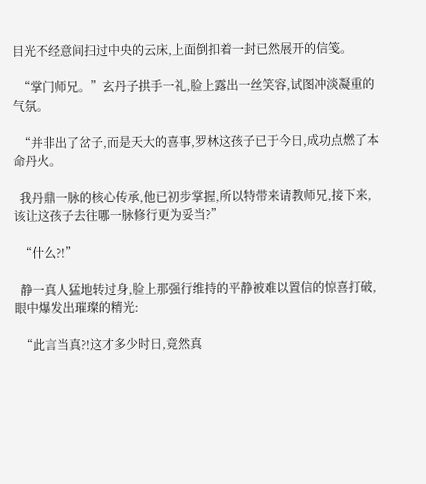目光不经意间扫过中央的云床,上面倒扣着一封已然展开的信笺。

  “掌门师兄。”玄丹子拱手一礼,脸上露出一丝笑容,试图冲淡凝重的气氛。

  “并非出了岔子,而是天大的喜事,罗林这孩子已于今日,成功点燃了本命丹火。

  我丹鼎一脉的核心传承,他已初步掌握,所以特带来请教师兄,接下来,该让这孩子去往哪一脉修行更为妥当?”

  “什么?!”

  静一真人猛地转过身,脸上那强行维持的平静被难以置信的惊喜打破,眼中爆发出璀璨的精光:

  “此言当真?!这才多少时日,竟然真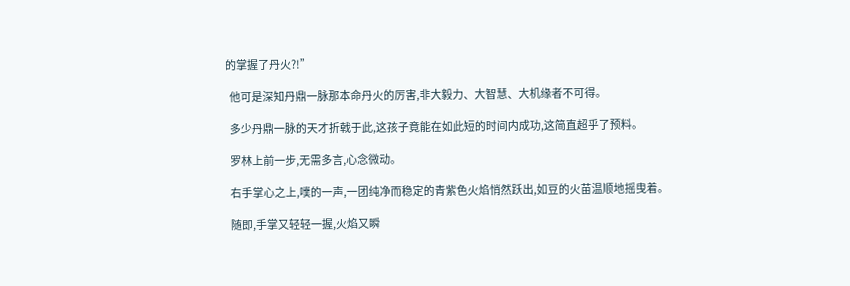的掌握了丹火?!”

  他可是深知丹鼎一脉那本命丹火的厉害,非大毅力、大智慧、大机缘者不可得。

  多少丹鼎一脉的天才折戟于此,这孩子竟能在如此短的时间内成功,这简直超乎了预料。

  罗林上前一步,无需多言,心念微动。

  右手掌心之上,噗的一声,一团纯净而稳定的青紫色火焰悄然跃出,如豆的火苗温顺地摇曳着。

  随即,手掌又轻轻一握,火焰又瞬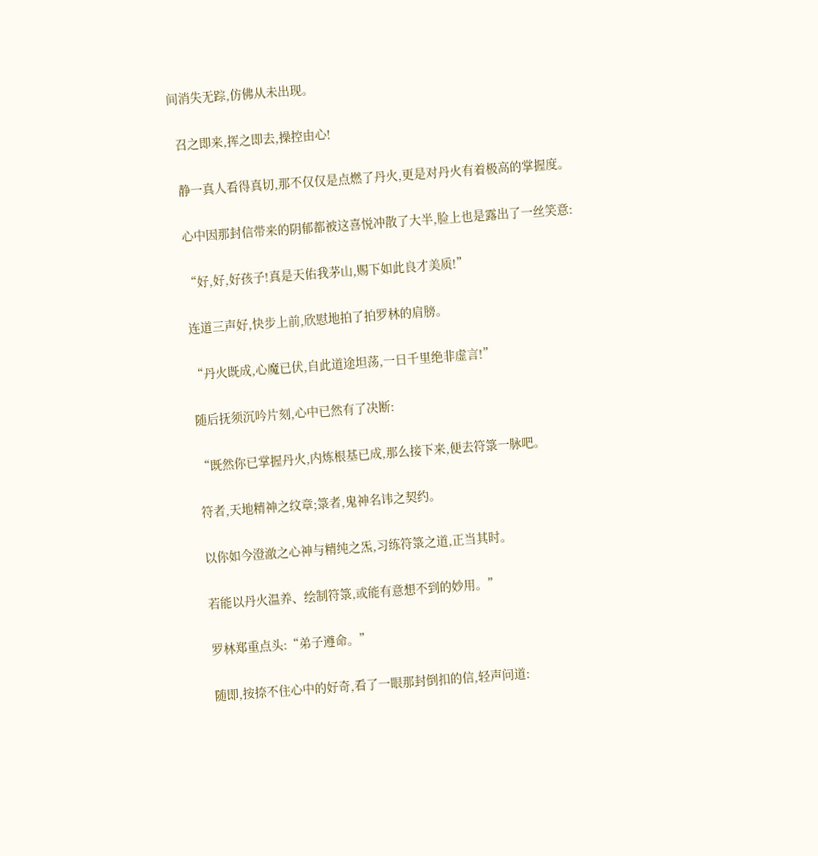间消失无踪,仿佛从未出现。

  召之即来,挥之即去,操控由心!

  静一真人看得真切,那不仅仅是点燃了丹火,更是对丹火有着极高的掌握度。

  心中因那封信带来的阴郁都被这喜悦冲散了大半,脸上也是露出了一丝笑意:

  “好,好,好孩子!真是天佑我茅山,赐下如此良才美质!”

  连道三声好,快步上前,欣慰地拍了拍罗林的肩膀。

  “丹火既成,心魔已伏,自此道途坦荡,一日千里绝非虚言!”

  随后抚须沉吟片刻,心中已然有了决断:

  “既然你已掌握丹火,内炼根基已成,那么接下来,便去符箓一脉吧。

  符者,天地精神之纹章;箓者,鬼神名讳之契约。

  以你如今澄澈之心神与精纯之炁,习练符箓之道,正当其时。

  若能以丹火温养、绘制符箓,或能有意想不到的妙用。”

  罗林郑重点头:“弟子遵命。”

  随即,按捺不住心中的好奇,看了一眼那封倒扣的信,轻声问道: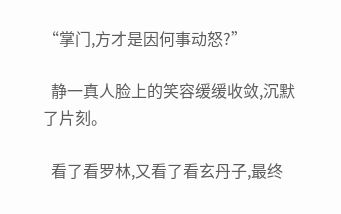“掌门,方才是因何事动怒?”

  静一真人脸上的笑容缓缓收敛,沉默了片刻。

  看了看罗林,又看了看玄丹子,最终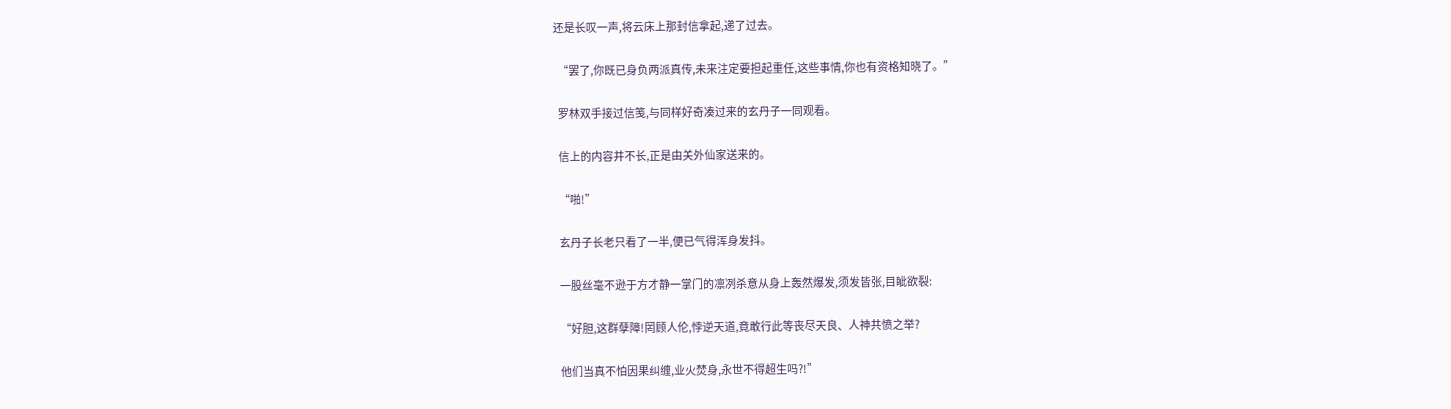还是长叹一声,将云床上那封信拿起,递了过去。

  “罢了,你既已身负两派真传,未来注定要担起重任,这些事情,你也有资格知晓了。”

  罗林双手接过信笺,与同样好奇凑过来的玄丹子一同观看。

  信上的内容并不长,正是由关外仙家送来的。

  “啪!”

  玄丹子长老只看了一半,便已气得浑身发抖。

  一股丝毫不逊于方才静一掌门的凛冽杀意从身上轰然爆发,须发皆张,目眦欲裂:

  “好胆,这群孽障!罔顾人伦,悖逆天道,竟敢行此等丧尽天良、人神共愤之举?

  他们当真不怕因果纠缠,业火焚身,永世不得超生吗?!”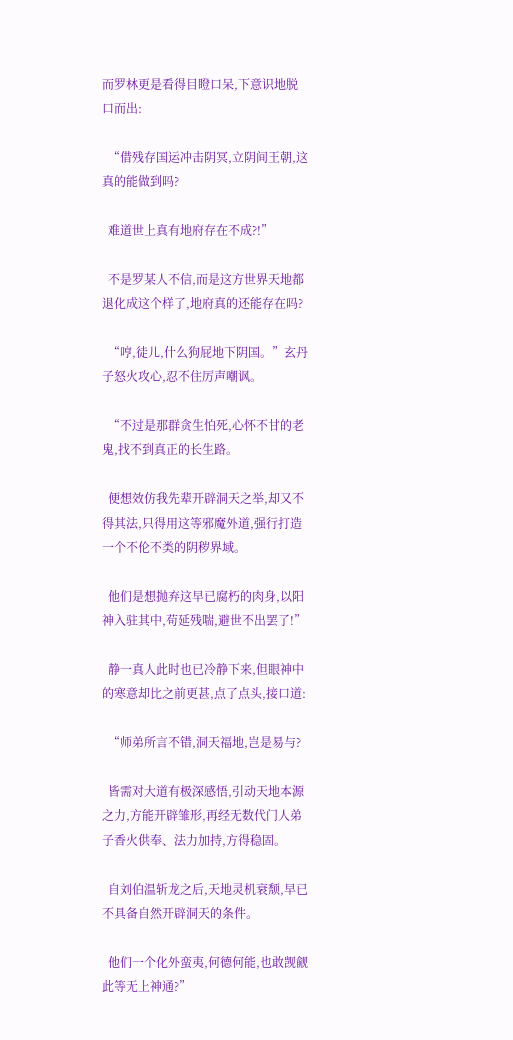而罗林更是看得目瞪口呆,下意识地脱口而出:

  “借残存国运冲击阴冥,立阴间王朝,这真的能做到吗?

  难道世上真有地府存在不成?!”

  不是罗某人不信,而是这方世界天地都退化成这个样了,地府真的还能存在吗?

  “哼,徒儿,什么狗屁地下阴国。”玄丹子怒火攻心,忍不住厉声嘲讽。

  “不过是那群贪生怕死,心怀不甘的老鬼,找不到真正的长生路。

  便想效仿我先辈开辟洞天之举,却又不得其法,只得用这等邪魔外道,强行打造一个不伦不类的阴秽界域。

  他们是想抛弃这早已腐朽的肉身,以阳神入驻其中,苟延残喘,避世不出罢了!”

  静一真人此时也已冷静下来,但眼神中的寒意却比之前更甚,点了点头,接口道:

  “师弟所言不错,洞天福地,岂是易与?

  皆需对大道有极深感悟,引动天地本源之力,方能开辟雏形,再经无数代门人弟子香火供奉、法力加持,方得稳固。

  自刘伯温斩龙之后,天地灵机衰颓,早已不具备自然开辟洞天的条件。

  他们一个化外蛮夷,何德何能,也敢觊觎此等无上神通?”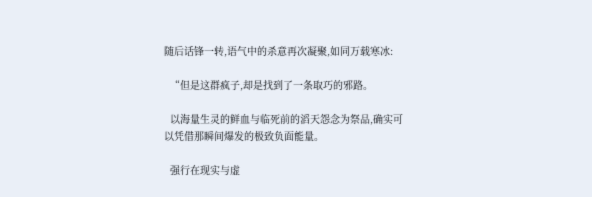随后话锋一转,语气中的杀意再次凝聚,如同万载寒冰:

  “但是这群疯子,却是找到了一条取巧的邪路。

  以海量生灵的鲜血与临死前的滔天怨念为祭品,确实可以凭借那瞬间爆发的极致负面能量。

  强行在现实与虚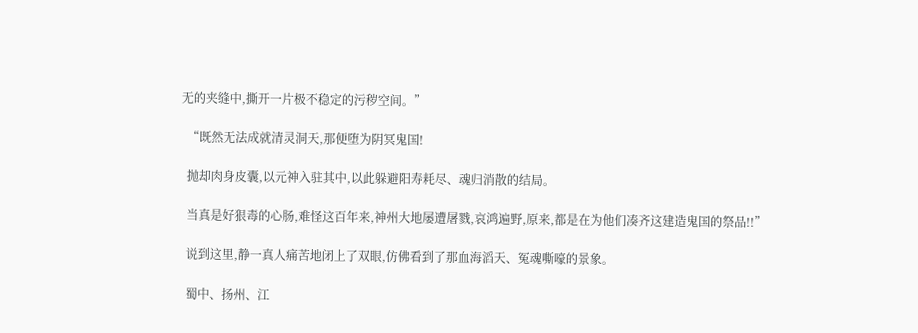无的夹缝中,撕开一片极不稳定的污秽空间。”

  “既然无法成就清灵洞天,那便堕为阴冥鬼国!

  抛却肉身皮囊,以元神入驻其中,以此躲避阳寿耗尽、魂归消散的结局。

  当真是好狠毒的心肠,难怪这百年来,神州大地屡遭屠戮,哀鸿遍野,原来,都是在为他们凑齐这建造鬼国的祭品!!”

  说到这里,静一真人痛苦地闭上了双眼,仿佛看到了那血海滔天、冤魂嘶嚎的景象。

  蜀中、扬州、江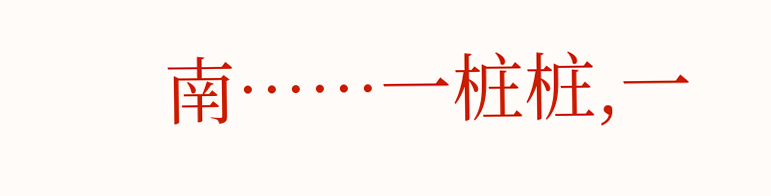南……一桩桩,一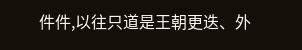件件,以往只道是王朝更迭、外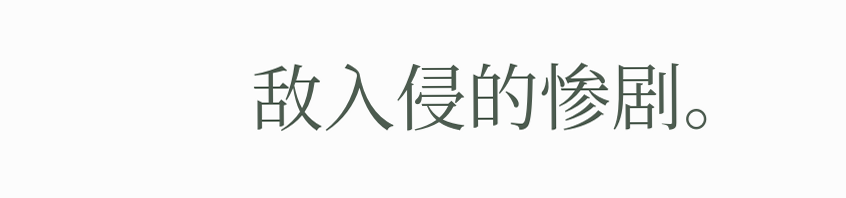敌入侵的惨剧。